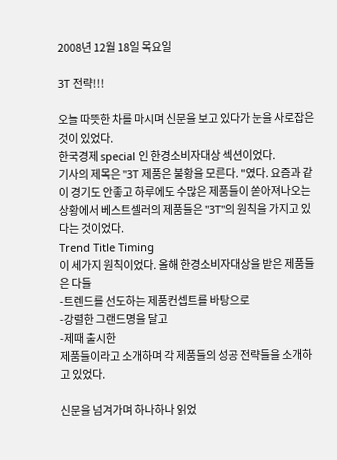2008년 12월 18일 목요일

3T 전략!!!

오늘 따뜻한 차를 마시며 신문을 보고 있다가 눈을 사로잡은 것이 있었다.
한국경제 special 인 한경소비자대상 섹션이었다.
기사의 제목은 "3T 제품은 불황을 모른다. "였다. 요즘과 같이 경기도 안좋고 하루에도 수많은 제품들이 쏟아져나오는 상황에서 베스트셀러의 제품들은 "3T"의 원칙을 가지고 있다는 것이었다.
Trend Title Timing
이 세가지 원칙이었다. 올해 한경소비자대상을 받은 제품들은 다들
-트렌드를 선도하는 제품컨셉트를 바탕으로
-강렬한 그랜드명을 달고
-제때 출시한
제품들이라고 소개하며 각 제품들의 성공 전략들을 소개하고 있었다.

신문을 넘겨가며 하나하나 읽었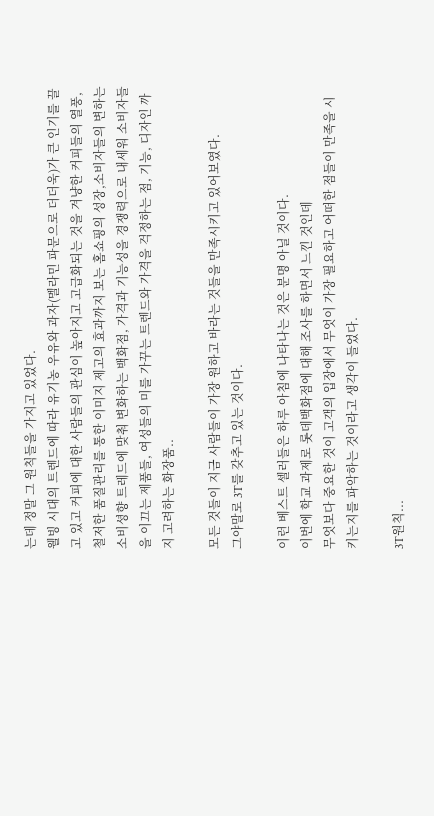는데 정말 그 원칙들을 가지고 있었다.
웰빙 시대의 트렌드에 따라 유기농 우유와 과자(멜라민 파문으로 더더욱)가 큰 인기를 끌고 있고 커피에 대한 사람들의 관심이 높아지고 고급화되는 것을 겨냥한 커피들의 열풍,
철저한 품질관리를 통한 이미지 제고의 효과까지 보는 홈쇼핑의 성장,소비자들의 변하는 소비셩향 트레드에 맞춰 변화하는 백화점, 가격과 기능성을 경쟁력으로 내세워 소비자들을 이끄는 제품들, 여성들의 미를 가꾸는 트렌드와 가격을 걱정하는 점, 기능, 디자인 까지 고려하는 화장품..

모든 것들이 지금 사람들이 가장 원하고 바라는 것들을 만족시키고 있어보였다.
그야말로 3T를 갖추고 있는 것이다.

이런 베스트 셀러들은 하루 아침에 나타나는 것은 분명 아닐 것이다.
이번에 학교 과제로 롯데백화점에 대해 조사를 하면서 느낀 것인데
무엇보다 중요한 것이 고객의 입장에서 무엇이 가장 필요하고 어떠한 점들이 만족을 시키는지를 파악하는 것이라고 생각이 들었다.

3T원칙...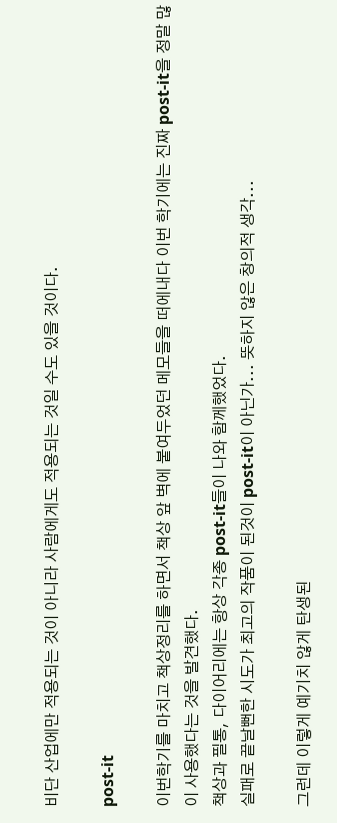비단 산업에만 적용되는 것이 아니라 사람에게도 적용되는 것일 수도 있을 것이다.

post-it

이번학기를 마치고 책상정리를 하면서 책상 앞 벽에 붙여두었던 메모들을 떠에내다 이번 학기에는 진짜 post-it을 정말 많이 사용했다는 것을 발견했다.
책상과 필통, 다이어리에는 항상 각종 post-it들이 나와 함께했었다.
실패로 끝날뻔한 시도가 최고의 작품이 된것이 post-it이 아닌가... 뜻하지 않은 창의적 생각...

그런데 이렇게 예기치 않게 탄생된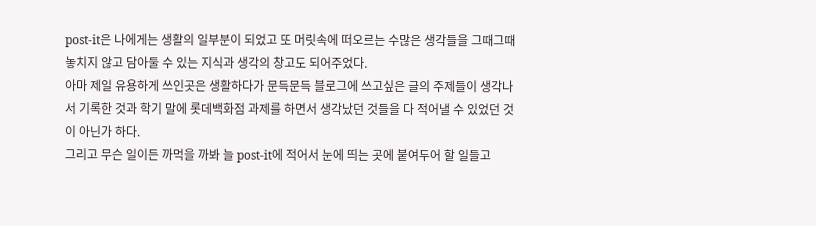post-it은 나에게는 생활의 일부분이 되었고 또 머릿속에 떠오르는 수많은 생각들을 그때그때 놓치지 않고 담아둘 수 있는 지식과 생각의 창고도 되어주었다.
아마 제일 유용하게 쓰인곳은 생활하다가 문득문득 블로그에 쓰고싶은 글의 주제들이 생각나서 기록한 것과 학기 말에 롯데백화점 과제를 하면서 생각났던 것들을 다 적어낼 수 있었던 것이 아닌가 하다.
그리고 무슨 일이든 까먹을 까봐 늘 post-it에 적어서 눈에 띄는 곳에 붙여두어 할 일들고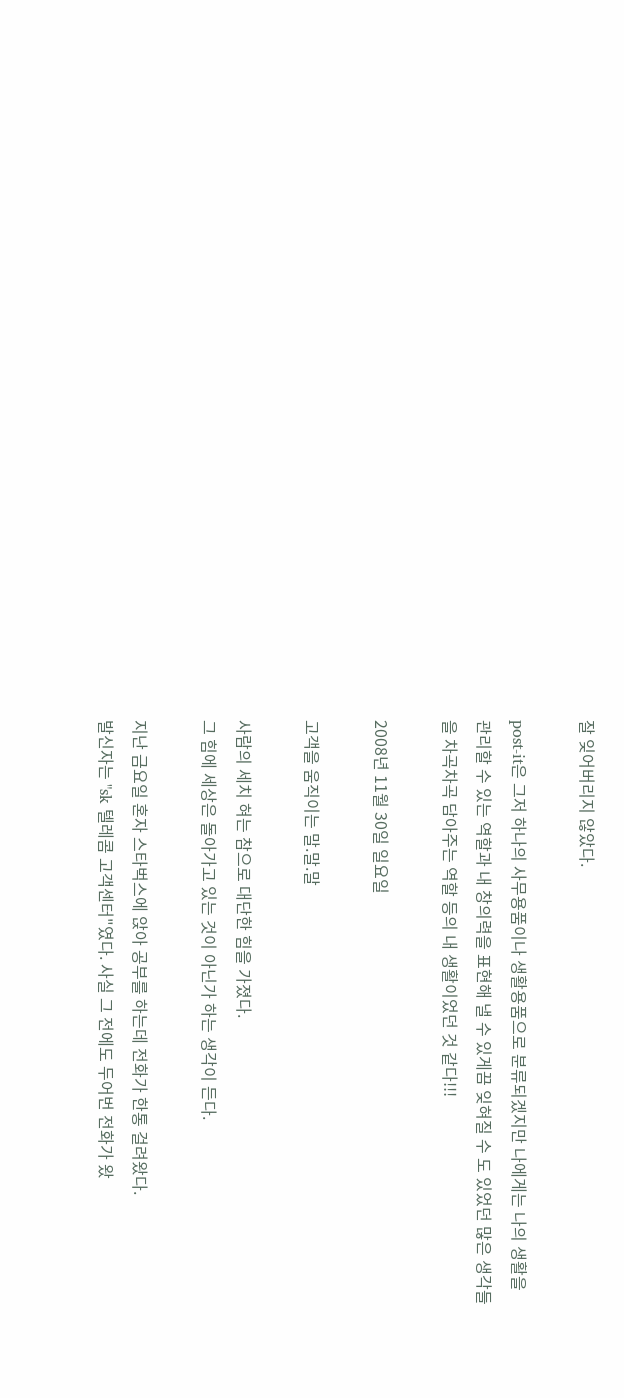잘 잊어버리지 않았다.

post-it은 그저 하나의 사무용품이나 생활용품으로 분류되겠지만 나에게는 나의 생활을 관리할 수 있는 역할과 내 창의력을 표현해 낼 수 있게끔 잊혀질 수 도 있었던 많은 생각들을 차곡차곡 담아주는 역할 등의 내 생활이었던 것 같다!!!

2008년 11월 30일 일요일

고객을 움직이는 말.말.말

사람의 세치 혀는 참으로 대단한 힘을 가졌다.
그 힘에 세상은 돌아가고 있는 것이 아닌가 하는 생각이 든다.

지난 금요일 혼자 스타벅스에 앉아 공부를 하는데 전화가 한통 걸려왔다.
발신자는 "sk 텔레콤 고객센터"였다. 사실 그 전에도 두어번 전화가 왔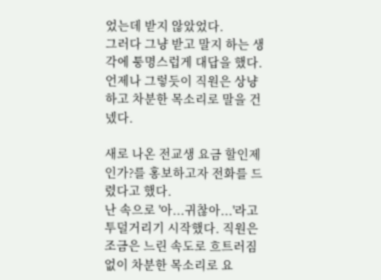었는데 받지 않았었다.
그러다 그냥 받고 말지 하는 생각에 퉁명스럽게 대답을 했다.
언제나 그렇듯이 직원은 상냥하고 차분한 목소리로 말을 건넸다.

새로 나온 전교생 요금 할인제인가?를 홍보하고자 전화를 드렸다고 했다.
난 속으로 '아...귀찮아...'라고 투덜거리기 시작했다. 직원은 조금은 느린 속도로 흐트러짐없이 차분한 목소리로 요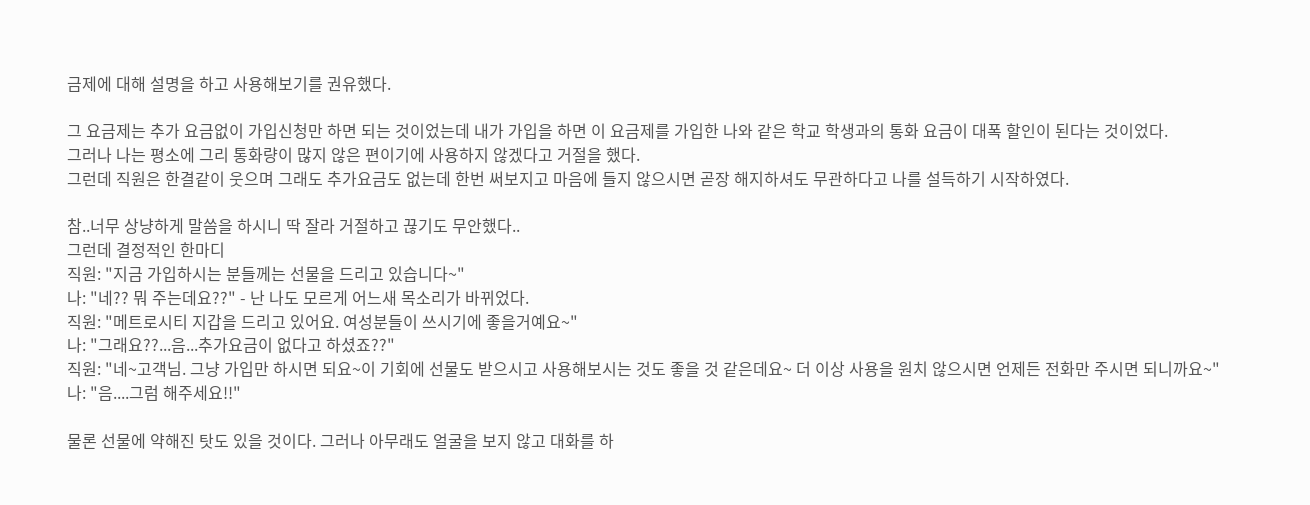금제에 대해 설명을 하고 사용해보기를 권유했다.

그 요금제는 추가 요금없이 가입신청만 하면 되는 것이었는데 내가 가입을 하면 이 요금제를 가입한 나와 같은 학교 학생과의 통화 요금이 대폭 할인이 된다는 것이었다.
그러나 나는 평소에 그리 통화량이 많지 않은 편이기에 사용하지 않겠다고 거절을 했다.
그런데 직원은 한결같이 웃으며 그래도 추가요금도 없는데 한번 써보지고 마음에 들지 않으시면 곧장 해지하셔도 무관하다고 나를 설득하기 시작하였다.

참..너무 상냥하게 말씀을 하시니 딱 잘라 거절하고 끊기도 무안했다..
그런데 결정적인 한마디
직원: "지금 가입하시는 분들께는 선물을 드리고 있습니다~"
나: "네?? 뭐 주는데요??" - 난 나도 모르게 어느새 목소리가 바뀌었다.
직원: "메트로시티 지갑을 드리고 있어요. 여성분들이 쓰시기에 좋을거예요~"
나: "그래요??...음...추가요금이 없다고 하셨죠??"
직원: "네~고객님. 그냥 가입만 하시면 되요~이 기회에 선물도 받으시고 사용해보시는 것도 좋을 것 같은데요~ 더 이상 사용을 원치 않으시면 언제든 전화만 주시면 되니까요~"
나: "음....그럼 해주세요!!"

물론 선물에 약해진 탓도 있을 것이다. 그러나 아무래도 얼굴을 보지 않고 대화를 하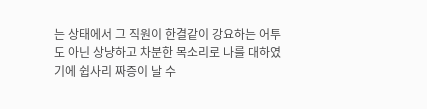는 상태에서 그 직원이 한결같이 강요하는 어투도 아닌 상냥하고 차분한 목소리로 나를 대하였기에 쉽사리 짜증이 날 수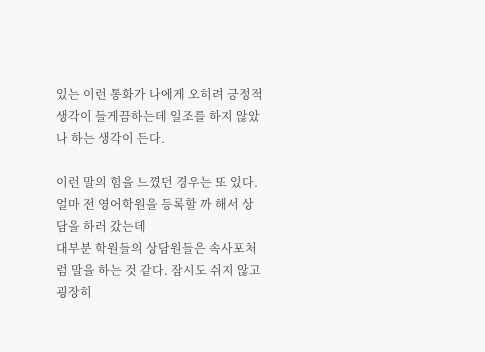있는 이런 통화가 나에게 오히려 긍정적 생각이 들게끔하는데 일조를 하지 않았나 하는 생각이 든다.

이런 말의 힘을 느꼈던 경우는 또 있다.
얼마 전 영어학원을 등록할 까 해서 상담을 하러 갔는데
대부분 학원들의 상담원들은 속사포처럼 말을 하는 것 같다. 잠시도 쉬지 않고 굉장히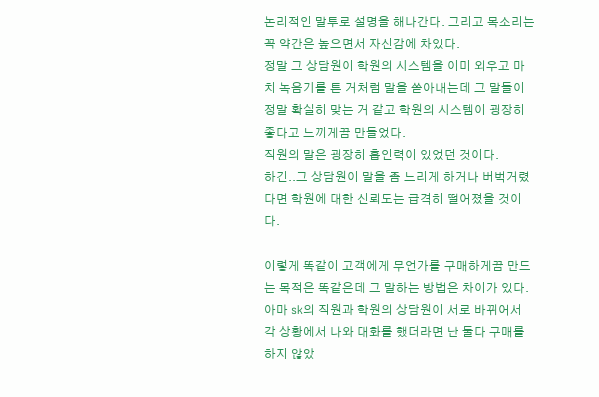논리적인 말투로 설명을 해나간다. 그리고 목소리는 꼭 약간은 높으면서 자신감에 차있다.
정말 그 상담원이 학원의 시스템을 이미 외우고 마치 녹음기를 튼 거처럼 말을 쏟아내는데 그 말들이 정말 확실히 맞는 거 같고 학원의 시스템이 굉장히 좋다고 느끼게끔 만들었다.
직원의 말은 굉장히 흡인력이 있었던 것이다.
하긴..그 상담원이 말을 좀 느리게 하거나 버벅거렸다면 학원에 대한 신뢰도는 급격히 떨어졌을 것이다.

이렇게 똑같이 고객에게 무언가를 구매하게끔 만드는 목적은 똑같은데 그 말하는 방법은 차이가 있다.
아마 sk의 직원과 학원의 상담원이 서로 바뀌어서 각 상황에서 나와 대화를 했더라면 난 둘다 구매를 하지 않았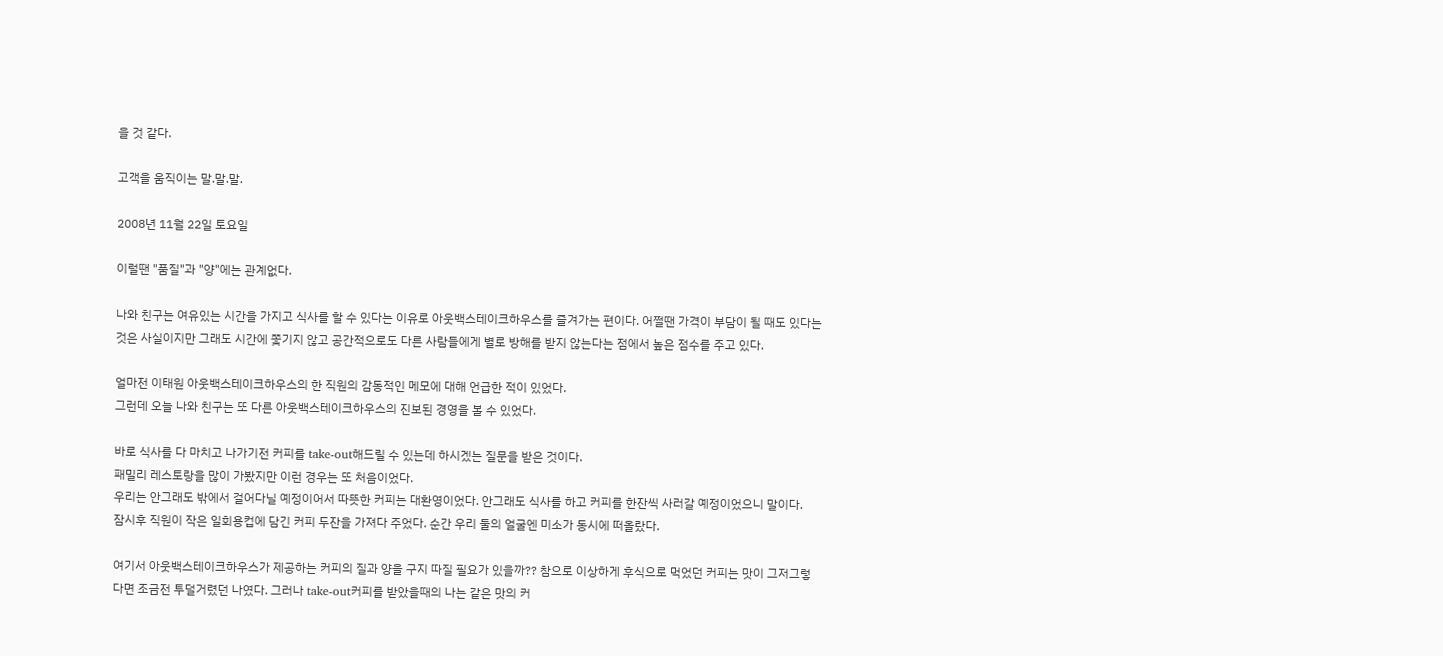을 것 같다.

고객을 움직이는 말.말.말.

2008년 11월 22일 토요일

이럴땐 "품질"과 "양"에는 관계없다.

나와 친구는 여유있는 시간을 가지고 식사를 할 수 있다는 이유로 아웃백스테이크하우스를 즐겨가는 편이다. 어쩔땐 가격이 부담이 될 때도 있다는 것은 사실이지만 그래도 시간에 쫓기지 않고 공간적으로도 다른 사람들에게 별로 방해를 받지 않는다는 점에서 높은 점수를 주고 있다.

얼마전 이태원 아웃백스테이크하우스의 한 직원의 감동적인 메모에 대해 언급한 적이 있었다.
그런데 오늘 나와 친구는 또 다른 아웃백스테이크하우스의 진보된 경영을 볼 수 있었다.

바로 식사를 다 마치고 나가기전 커피를 take-out해드릴 수 있는데 하시겠는 질문을 받은 것이다.
패밀리 레스토랑을 많이 가봤지만 이런 경우는 또 처음이었다.
우리는 안그래도 밖에서 걸어다닐 예정이어서 따뜻한 커피는 대환영이었다. 안그래도 식사를 하고 커피를 한잔씩 사러갈 예정이었으니 말이다.
잠시후 직원이 작은 일회용컵에 담긴 커피 두잔을 가져다 주었다. 순간 우리 둘의 얼굴엔 미소가 동시에 떠올랐다.

여기서 아웃백스테이크하우스가 제공하는 커피의 질과 양을 구지 따질 필요가 있을까?? 참으로 이상하게 후식으로 먹었던 커피는 맛이 그저그렇다면 조금전 투덜거렸던 나였다. 그러나 take-out커피를 받았을때의 나는 같은 맛의 커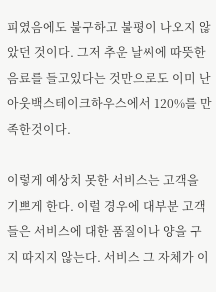피였음에도 불구하고 불평이 나오지 않았던 것이다. 그저 추운 날씨에 따뜻한 음료를 들고있다는 것만으로도 이미 난 아웃백스테이크하우스에서 120%를 만족한것이다.

이렇게 예상치 못한 서비스는 고객을 기쁘게 한다. 이럴 경우에 대부분 고객들은 서비스에 대한 품질이나 양을 구지 따지지 않는다. 서비스 그 자체가 이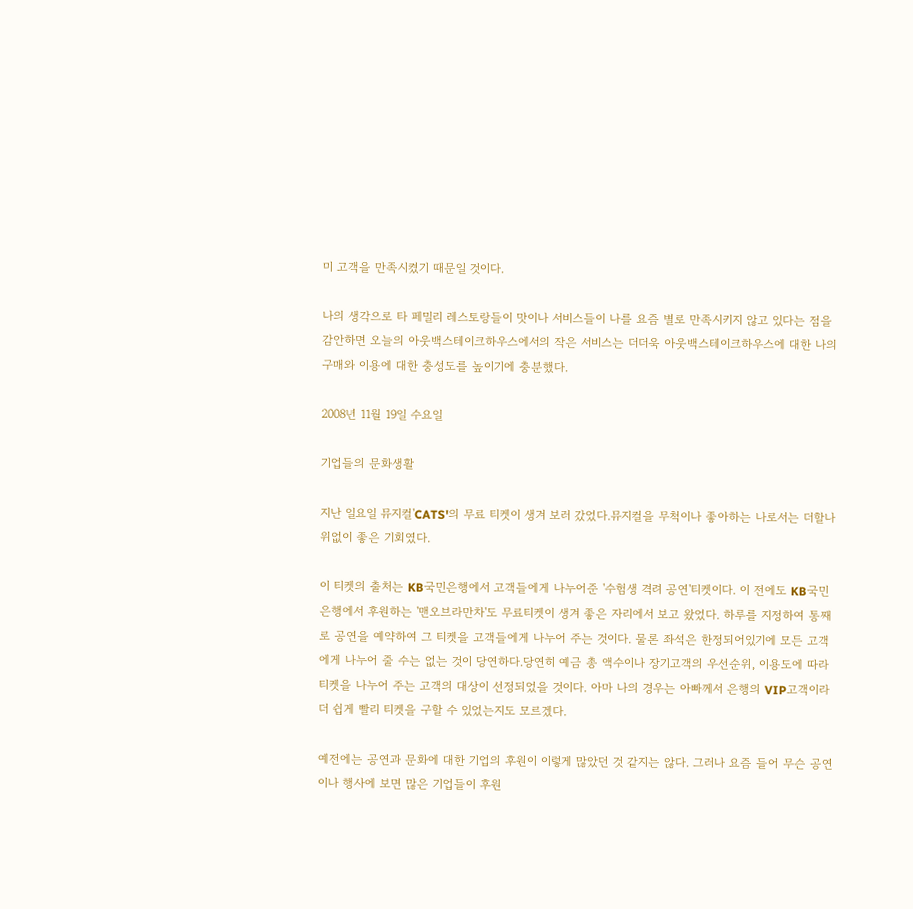미 고객을 만족시켰기 때문일 것이다.

나의 생각으로 타 페밀리 레스토랑들이 맛이나 서비스들이 나를 요즘 별로 만족시키지 않고 있다는 점을 감안하면 오늘의 아웃백스테이크하우스에서의 작은 서비스는 더더욱 아웃백스테이크하우스에 대한 나의 구매와 이용에 대한 충성도를 높이기에 충분했다.

2008년 11월 19일 수요일

기업들의 문화생활

지난 일요일 뮤지컬'CATS'의 무료 티켓이 생겨 보러 갔었다.뮤지컬을 무척이나 좋아하는 나로서는 더할나위없이 좋은 기회였다.

이 티켓의 출처는 KB국민은행에서 고객들에게 나누어준 '수험생 격려 공연'티켓이다. 이 전에도 KB국민은행에서 후원하는 '맨오브라만차'도 무료티켓이 생겨 좋은 자리에서 보고 왔었다. 하루를 지정하여 통째로 공연을 예약하여 그 티켓을 고객들에게 나누어 주는 것이다. 물론 좌석은 한정되어있기에 모든 고객에게 나누어 줄 수는 없는 것이 당연하다.당연히 예금 총 액수이나 장기고객의 우선순위, 이용도에 따라 티켓을 나누어 주는 고객의 대상이 선정되었을 것이다. 아마 나의 경우는 아빠께서 은행의 VIP고객이라 더 쉽게 빨리 티켓을 구할 수 있었는지도 모르겠다.

예전에는 공연과 문화에 대한 기업의 후원이 이렇게 많았던 것 같지는 않다. 그러나 요즘 들어 무슨 공연이나 행사에 보면 많은 기업들이 후원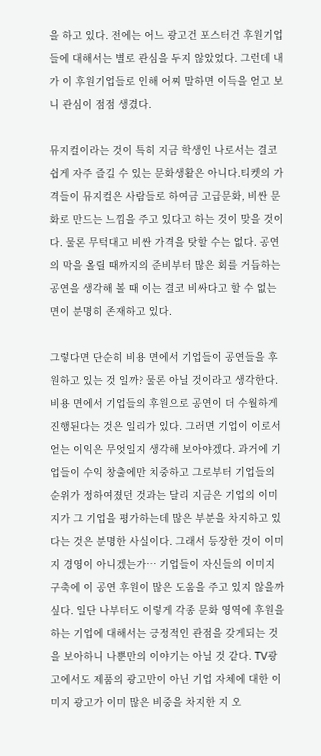을 하고 있다. 전에는 어느 광고건 포스터건 후원기업들에 대해서는 별로 관심을 두지 않았었다. 그런데 내가 이 후원기업들로 인해 어찌 말하면 이득을 얻고 보니 관심이 점점 생겼다.

뮤지컬이라는 것이 특히 지금 학생인 나로서는 결코 쉽게 자주 즐길 수 있는 문화생활은 아니다.티켓의 가격들이 뮤지컬은 사람들로 하여금 고급문화, 비싼 문화로 만드는 느낌을 주고 있다고 하는 것이 맞을 것이다. 물론 무턱대고 비싼 가격을 탓할 수는 없다. 공연의 막을 올릴 때까지의 준비부터 많은 회를 거듭하는 공연을 생각해 볼 때 이는 결코 비싸다고 할 수 없는 면이 분명히 존재하고 있다.

그렇다면 단순히 비용 면에서 기업들이 공연들을 후원하고 있는 것 일까? 물론 아닐 것이라고 생각한다.비용 면에서 기업들의 후원으로 공연이 더 수월하게 진행된다는 것은 일리가 있다. 그러면 기업이 이로서 얻는 이익은 무엇일지 생각해 보아야겠다. 과거에 기업들이 수익 창출에만 치중하고 그로부터 기업들의 순위가 정하여졌던 것과는 달리 지금은 기업의 이미지가 그 기업을 평가하는데 많은 부분을 차지하고 있다는 것은 분명한 사실이다. 그래서 등장한 것이 이미지 경영이 아니겠는가… 기업들이 자신들의 이미지 구축에 이 공연 후원이 많은 도움을 주고 있지 않을까 싶다. 일단 나부터도 이렇게 각종 문화 영역에 후원을 하는 기업에 대해서는 긍정적인 관점을 갖게되는 것을 보아하니 나뿐만의 이야기는 아닐 것 같다. TV광고에서도 제품의 광고만이 아닌 기업 자체에 대한 이미지 광고가 이미 많은 비중을 차지한 지 오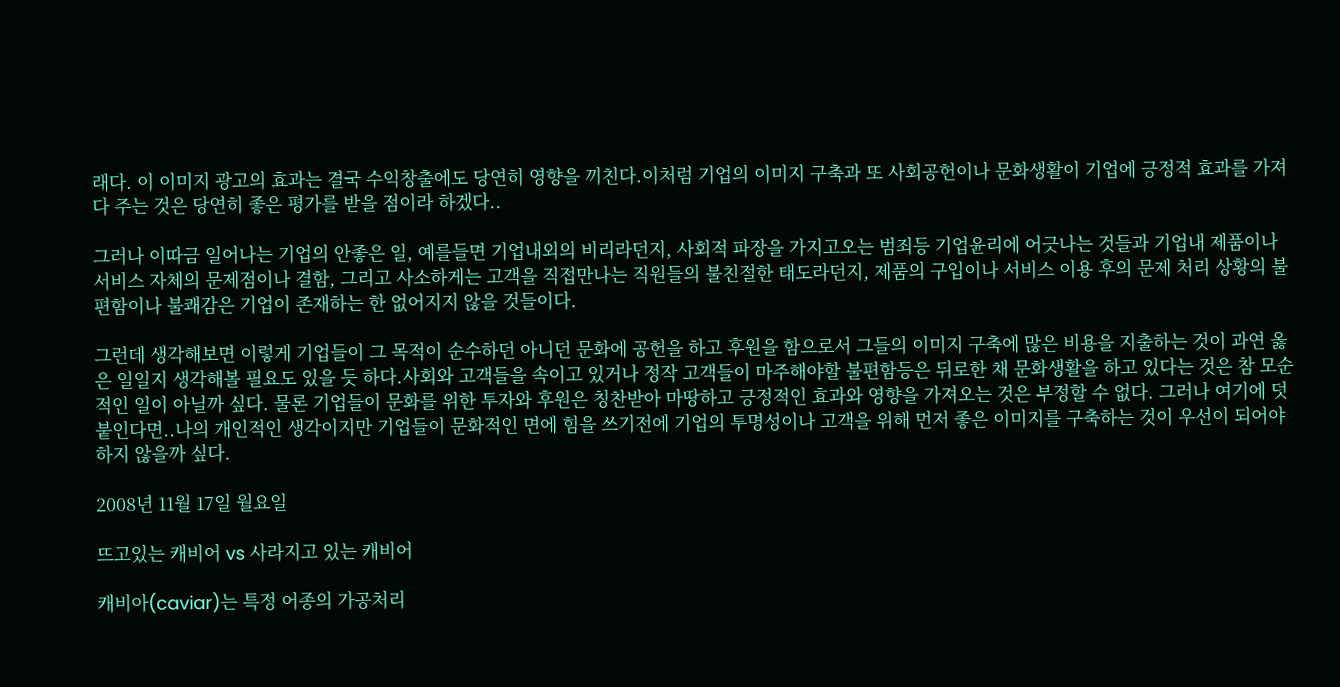래다. 이 이미지 광고의 효과는 결국 수익창출에도 당연히 영향을 끼친다.이처럼 기업의 이미지 구축과 또 사회공헌이나 문화생활이 기업에 긍정적 효과를 가져다 주는 것은 당연히 좋은 평가를 받을 점이라 하겠다..

그러나 이따금 일어나는 기업의 안좋은 일, 예를들면 기업내외의 비리라던지, 사회적 파장을 가지고오는 범죄등 기업윤리에 어긋나는 것들과 기업내 제품이나 서비스 자체의 문제점이나 결함, 그리고 사소하게는 고객을 직접만나는 직원들의 불친절한 태도라던지, 제품의 구입이나 서비스 이용 후의 문제 처리 상황의 불편함이나 불쾌감은 기업이 존재하는 한 없어지지 않을 것들이다.

그런데 생각해보면 이렇게 기업들이 그 목적이 순수하던 아니던 문화에 공헌을 하고 후원을 함으로서 그들의 이미지 구축에 많은 비용을 지출하는 것이 과연 옳은 일일지 생각해볼 필요도 있을 듯 하다.사회와 고객들을 속이고 있거나 정작 고객들이 마주해야할 불편함등은 뒤로한 채 문화생활을 하고 있다는 것은 참 모순적인 일이 아닐까 싶다. 물론 기업들이 문화를 위한 투자와 후원은 칭찬받아 마땅하고 긍정적인 효과와 영향을 가져오는 것은 부정할 수 없다. 그러나 여기에 덧붙인다면..나의 개인적인 생각이지만 기업들이 문화적인 면에 힘을 쓰기전에 기업의 투명성이나 고객을 위해 먼저 좋은 이미지를 구축하는 것이 우선이 되어야 하지 않을까 싶다.

2008년 11월 17일 월요일

뜨고있는 캐비어 vs 사라지고 있는 캐비어

캐비아(caviar)는 특정 어종의 가공처리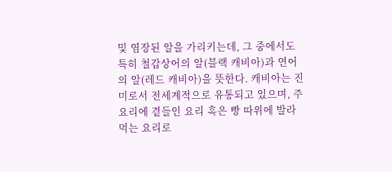및 염장된 알을 가리키는데, 그 중에서도 특히 철갑상어의 알(블랙 캐비아)과 연어의 알(레드 캐비아)을 뜻한다. 캐비아는 진미로서 전세계적으로 유통되고 있으며, 주요리에 곁들인 요리 혹은 빵 따위에 발라먹는 요리로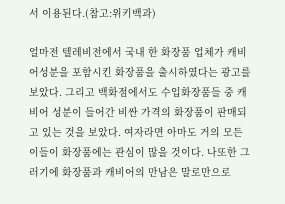서 이용된다.(참고:위키백과)

얼마전 텔레비전에서 국내 한 화장품 업체가 캐비어성분을 포함시킨 화장품을 출시하였다는 광고를 보았다. 그리고 백화점에서도 수입화장품들 중 캐비어 성분이 들어간 비싼 가격의 화장품이 판매되고 있는 것을 보았다. 여자라면 아마도 거의 모든 이들이 화장품에는 관심이 많을 것이다. 나또한 그러기에 화장품과 캐비어의 만남은 말로만으로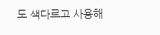도 색다르고 사용해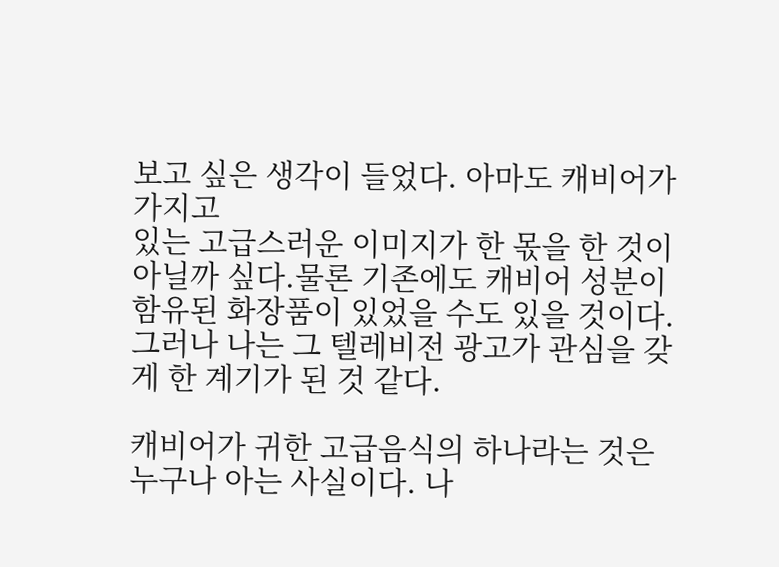보고 싶은 생각이 들었다. 아마도 캐비어가 가지고
있는 고급스러운 이미지가 한 몫을 한 것이 아닐까 싶다.물론 기존에도 캐비어 성분이 함유된 화장품이 있었을 수도 있을 것이다. 그러나 나는 그 텔레비전 광고가 관심을 갖게 한 계기가 된 것 같다.

캐비어가 귀한 고급음식의 하나라는 것은 누구나 아는 사실이다. 나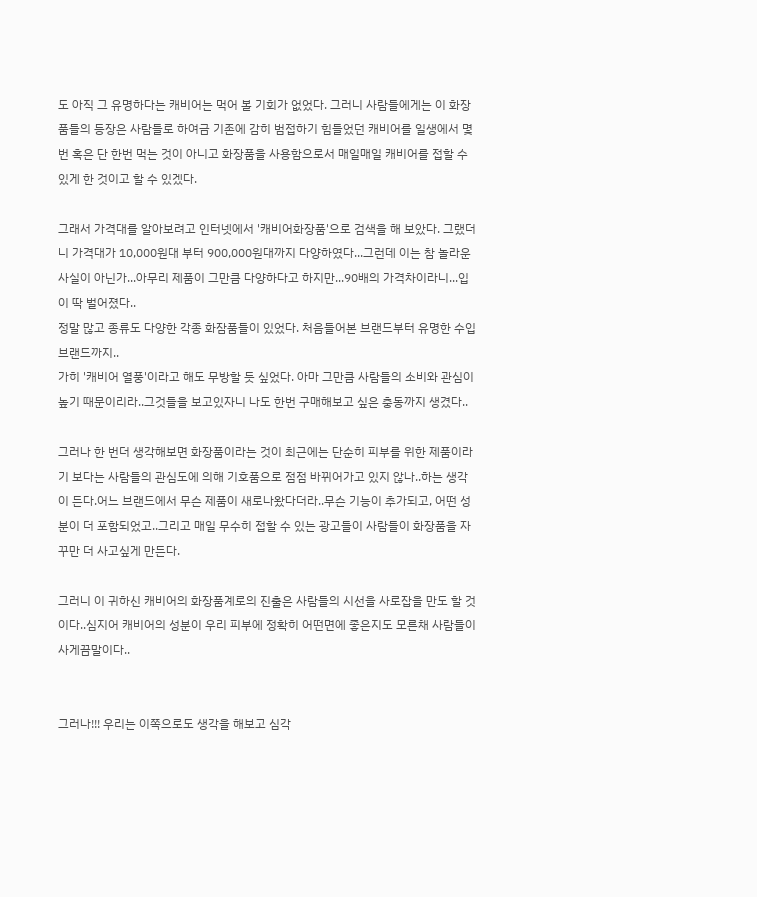도 아직 그 유명하다는 캐비어는 먹어 볼 기회가 없었다. 그러니 사람들에게는 이 화장품들의 등장은 사람들로 하여금 기존에 감히 범접하기 힘들었던 캐비어를 일생에서 몇 번 혹은 단 한번 먹는 것이 아니고 화장품을 사용함으로서 매일매일 캐비어를 접할 수 있게 한 것이고 할 수 있겠다.

그래서 가격대를 알아보려고 인터넷에서 '캐비어화장품'으로 검색을 해 보았다. 그랬더니 가격대가 10,000원대 부터 900,000원대까지 다양하였다...그런데 이는 참 놀라운 사실이 아닌가...아무리 제품이 그만큼 다양하다고 하지만...90배의 가격차이라니...입이 딱 벌어졌다..
정말 많고 종류도 다양한 각종 화잠품들이 있었다. 처음들어본 브랜드부터 유명한 수입브랜드까지..
가히 '캐비어 열풍'이라고 해도 무방할 듯 싶었다. 아마 그만큼 사람들의 소비와 관심이 높기 때문이리라..그것들을 보고있자니 나도 한번 구매해보고 싶은 충동까지 생겼다..

그러나 한 번더 생각해보면 화장품이라는 것이 최근에는 단순히 피부를 위한 제품이라기 보다는 사람들의 관심도에 의해 기호품으로 점점 바뀌어가고 있지 않나..하는 생각이 든다.어느 브랜드에서 무슨 제품이 새로나왔다더라..무슨 기능이 추가되고, 어떤 성분이 더 포함되었고..그리고 매일 무수히 접할 수 있는 광고들이 사람들이 화장품을 자꾸만 더 사고싶게 만든다.

그러니 이 귀하신 캐비어의 화장품계로의 진출은 사람들의 시선을 사로잡을 만도 할 것이다..심지어 캐비어의 성분이 우리 피부에 정확히 어떤면에 좋은지도 모른채 사람들이 사게끔말이다..


그러나!!! 우리는 이쪽으로도 생각을 해보고 심각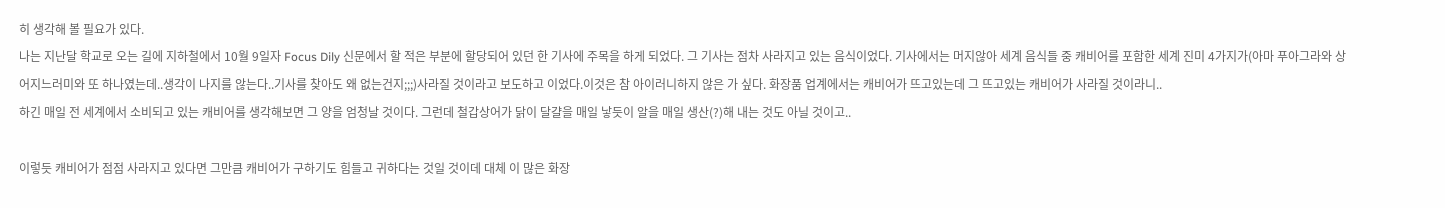히 생각해 볼 필요가 있다.
나는 지난달 학교로 오는 길에 지하철에서 10월 9일자 Focus Dily 신문에서 할 적은 부분에 할당되어 있던 한 기사에 주목을 하게 되었다. 그 기사는 점차 사라지고 있는 음식이었다. 기사에서는 머지않아 세계 음식들 중 캐비어를 포함한 세계 진미 4가지가(아마 푸아그라와 상어지느러미와 또 하나였는데..생각이 나지를 않는다..기사를 찾아도 왜 없는건지;;;)사라질 것이라고 보도하고 이었다.이것은 참 아이러니하지 않은 가 싶다. 화장품 업계에서는 캐비어가 뜨고있는데 그 뜨고있는 캐비어가 사라질 것이라니..
하긴 매일 전 세계에서 소비되고 있는 캐비어를 생각해보면 그 양을 엄청날 것이다. 그런데 철갑상어가 닭이 달걀을 매일 낳듯이 알을 매일 생산(?)해 내는 것도 아닐 것이고..

이렇듯 캐비어가 점점 사라지고 있다면 그만큼 캐비어가 구하기도 힘들고 귀하다는 것일 것이데 대체 이 많은 화장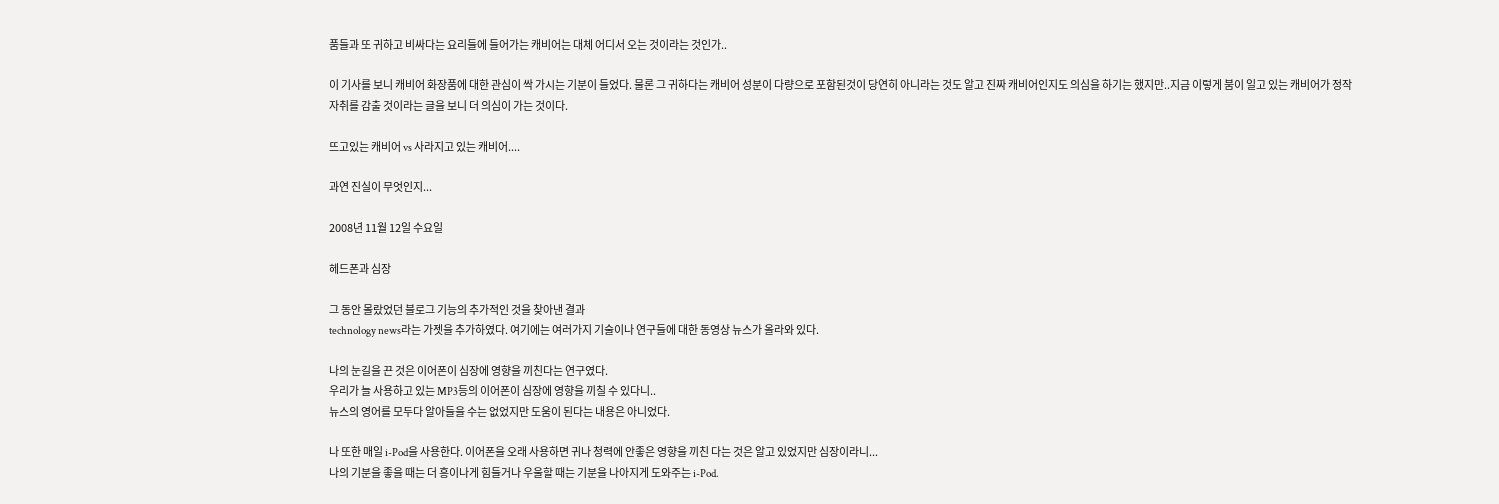품들과 또 귀하고 비싸다는 요리들에 들어가는 캐비어는 대체 어디서 오는 것이라는 것인가..

이 기사를 보니 캐비어 화장품에 대한 관심이 싹 가시는 기분이 들었다. 물론 그 귀하다는 캐비어 성분이 다량으로 포함된것이 당연히 아니라는 것도 알고 진짜 캐비어인지도 의심을 하기는 했지만..지금 이렇게 붐이 일고 있는 캐비어가 정작 자취를 감출 것이라는 글을 보니 더 의심이 가는 것이다.

뜨고있는 캐비어 vs 사라지고 있는 캐비어....

과연 진실이 무엇인지...

2008년 11월 12일 수요일

헤드폰과 심장

그 동안 몰랐었던 블로그 기능의 추가적인 것을 찾아낸 결과
technology news라는 가젯을 추가하였다. 여기에는 여러가지 기술이나 연구들에 대한 동영상 뉴스가 올라와 있다.

나의 눈길을 끈 것은 이어폰이 심장에 영향을 끼친다는 연구였다.
우리가 늘 사용하고 있는 MP3등의 이어폰이 심장에 영향을 끼칠 수 있다니..
뉴스의 영어를 모두다 알아들을 수는 없었지만 도움이 된다는 내용은 아니었다.

나 또한 매일 i-Pod을 사용한다. 이어폰을 오래 사용하면 귀나 청력에 안좋은 영향을 끼친 다는 것은 알고 있었지만 심장이라니...
나의 기분을 좋을 때는 더 흥이나게 힘들거나 우울할 때는 기분을 나아지게 도와주는 i-Pod.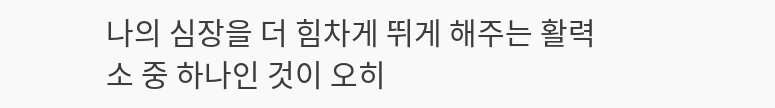나의 심장을 더 힘차게 뛰게 해주는 활력소 중 하나인 것이 오히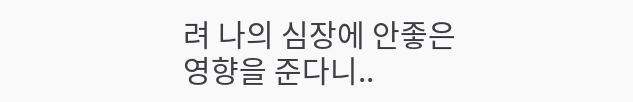려 나의 심장에 안좋은 영향을 준다니..